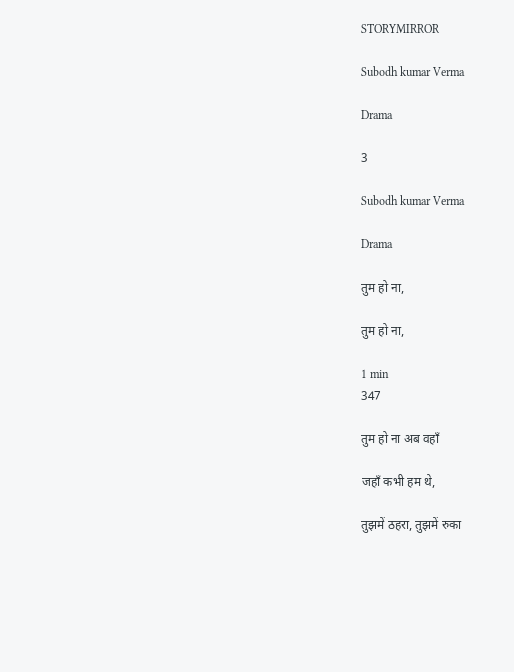STORYMIRROR

Subodh kumar Verma

Drama

3

Subodh kumar Verma

Drama

तुम हो ना,

तुम हो ना,

1 min
347

तुम हो ना अब वहाँ

जहाँ कभी हम थे,

तुझमें ठहरा, तुझमें रुका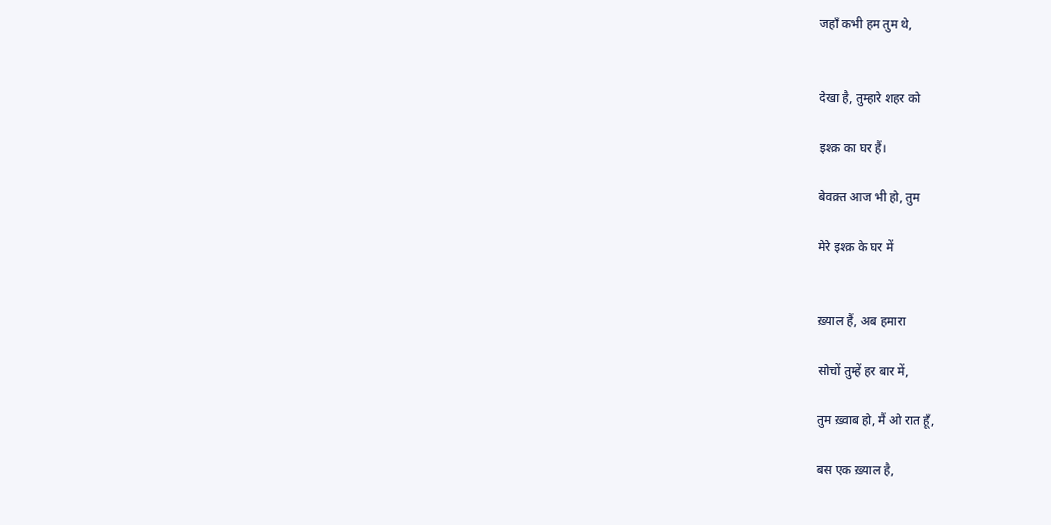जहाँ कभी हम तुम थे,


देखा है, तुम्हारे शहर को

इश्क़ का घर हैं।

बेवक़्त आज भी हो, तुम

मेरे इश्क़ के घर में


ख़्याल हैं, अब हमारा

सोचों तुम्हें हर बार में,

तुम ख़्वाब हो, मैं ओ रात हूँ,

बस एक ख़्याल है,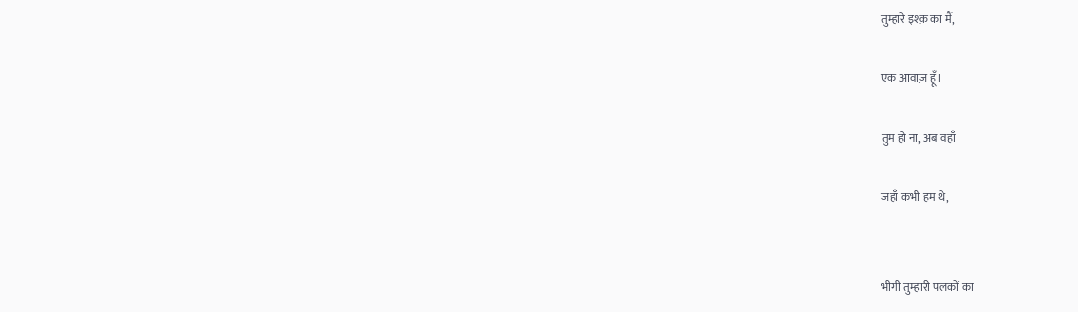तुम्हारे इश्क़ का मैं,

एक आवाज़ हूँ।

तुम हो ना, अब वहाँ

जहाँ कभी हम थे,


भीगी तुम्हारी पलकों का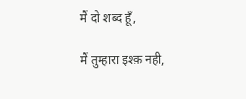मैं दो शब्द हूँ,

मैं तुम्हारा इश्क़ नही,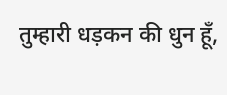तुम्हारी धड़कन की धुन हूँ,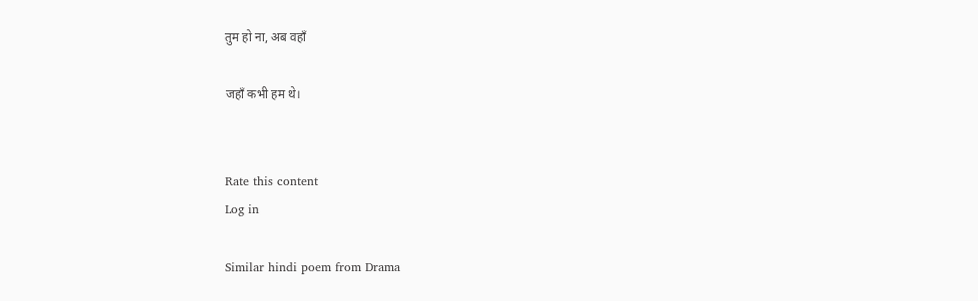तुम हो ना, अब वहाँ

जहाँ कभी हम थे।


Rate this content
Log in

Similar hindi poem from Drama